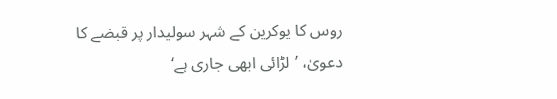روس کا یوکرین کے شہر سولیدار پر قبضے کا دعویٰ، ’لڑائی ابھی جاری ہے‘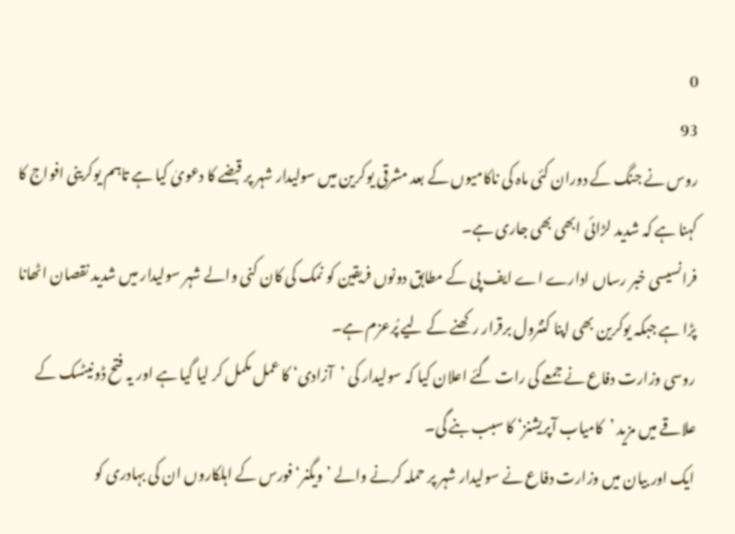0
93
روس نے جنگ کے دوران کئی ماہ کی ناکامیوں کے بعد مشرقی یوکرین میں سولیدار شہر پر قبضے کا دعویٰ کیا ہے تاہم یوکرینی افواج کا کہنا ہے کہ شدید لڑائی ابھی بھی جاری ہے۔
فرانسیسی خبر رساں ادارے اے ایف پی کے مطابق دونوں فریقین کو نمک کی کان کنی والے شہر سولیدار میں شدید نقصان اٹھانا پڑا ہے جبکہ یوکرین بھی اپنا کنٹرول برقرار رکھنے کے لیے پُرعزم ہے۔
روسی وزارت دفاع نے جمعے کی رات گئے اعلان کیا کہ سولیدار کی ’آزادی‘ کا عمل مکمل کر لیا گیا ہے اور یہ فتح ڈونیٹسک کے علاقے میں مزید ’کامیاب آپریشنز‘ کا سبب بنے گی۔
ایک اور بیان میں وزارت دفاع نے سولیدار شہر پر حملہ کرنے والے ’ویگنر‘ فورس کے اہلکاروں ان کی بہادری کو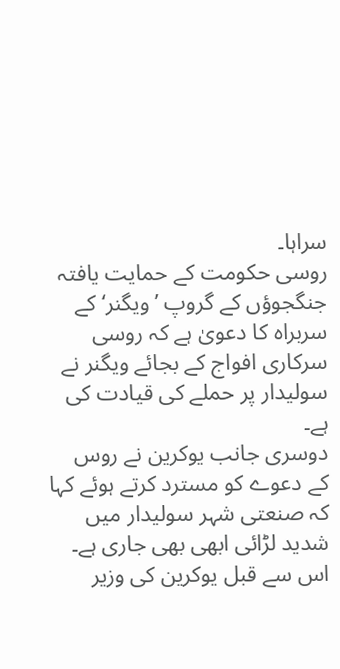سراہا۔
روسی حکومت کے حمایت یافتہ جنگجوؤں کے گروپ ’ویگنر‘ کے سربراہ کا دعویٰ ہے کہ روسی سرکاری افواج کے بجائے ویگنر نے سولیدار پر حملے کی قیادت کی ہے۔
دوسری جانب یوکرین نے روس کے دعوے کو مسترد کرتے ہوئے کہا کہ صنعتی شہر سولیدار میں شدید لڑائی ابھی بھی جاری ہے۔
اس سے قبل یوکرین کی وزیر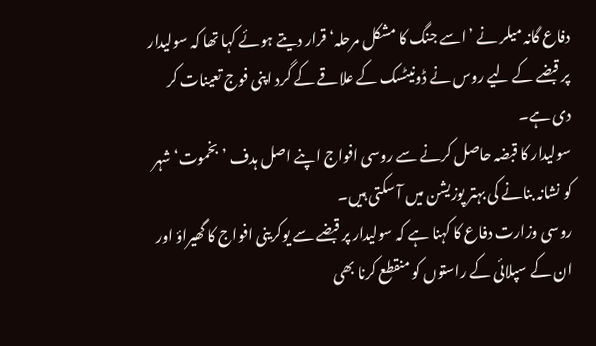دفاع گانہ میلر نے ’اسے جنگ کا مشکل مرحلہ‘ قرار دیتے ہوئے کہا تھا کہ سولیدار پر قبضے کے لیے روس نے ڈونیٹسک کے علاقے کے گرد اپنی فوج تعینات کر دی ہے۔
سولیدار کا قبضہ حاصل کرنے سے روسی افواج اپنے اصل ہدف ’بخموت‘ شہر کو نشانہ بنانے کی بہتر پوزیشن میں آ سکتی ہیں۔
روسی وزارت دفاع کا کہنا ہے کہ سولیدار پر قبضے سے یوکرینی افواج کا گھیراؤ اور ان کے سپلائی کے راستوں کو منقطع کرنا بھی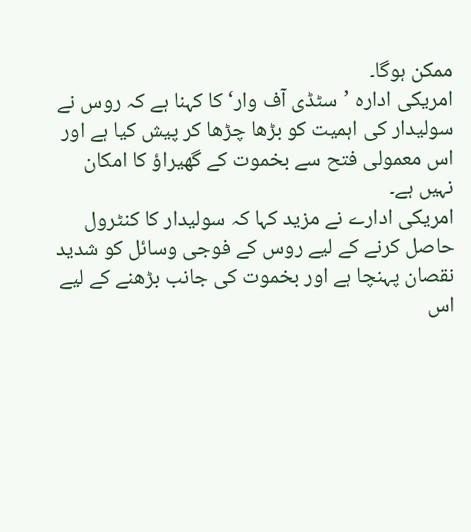ممکن ہوگا۔
امریکی ادارہ ’سٹڈی آف وار‘ کا کہنا ہے کہ روس نے سولیدار کی اہمیت کو بڑھا چڑھا کر پیش کیا ہے اور اس معمولی فتح سے بخموت کے گھیراؤ کا امکان نہیں ہے۔
امریکی ادارے نے مزید کہا کہ سولیدار کا کنٹرول حاصل کرنے کے لیے روس کے فوجی وسائل کو شدید نقصان پہنچا ہے اور بخموت کی جانب بڑھنے کے لیے اس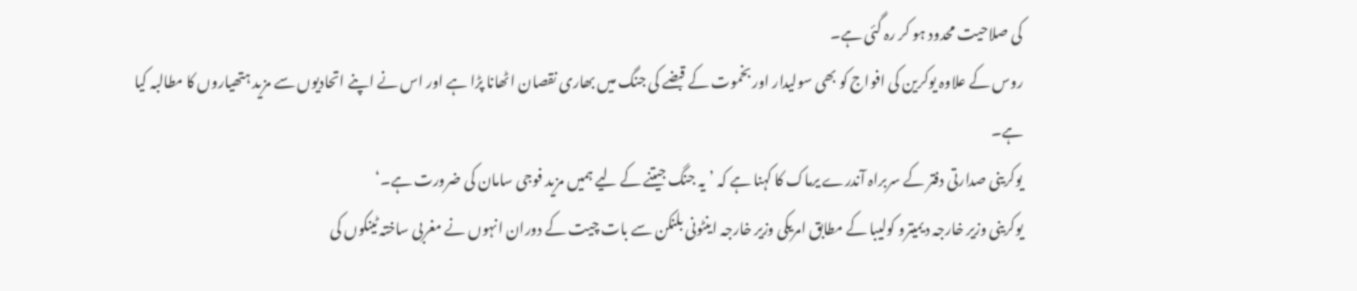کی صلاحیت محدود ہو کر رہ گئی ہے۔
روس کے علاوہ یوکرین کی افواج کو بھی سولیدار اور بخموت کے قبضے کی جنگ میں بھاری نقصان اٹھانا پڑا ہے اور اس نے اپنے اتحادیوں سے مزید ہتھیاروں کا مطالبہ کیا ہے۔
یوکرینی صدارتی دفتر کے سربراہ آندرے یرماک کا کہنا ہے کہ ’یہ جنگ جیتنے کے لیے ہمیں مزید فوجی سامان کی ضرورت ہے۔‘
یوکرینی وزیر خارجہ دیمیترو کولیبا کے مطابق امریکی وزیر خارجہ اینٹونی بلنکن سے بات چیت کے دوران انہوں نے مغربی ساختہ ٹینکوں کی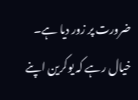ضرورت پر زور دیا ہے۔
خیال رہے کہ یوکرین اپنے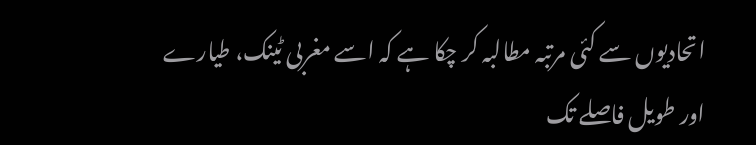اتحادیوں سے کئی مرتبہ مطالبہ کر چکا ہے کہ اسے مغربی ٹینک، طیارے اور طویل فاصلے تک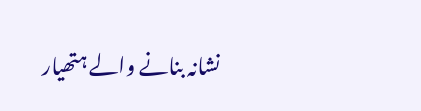نشانہ بنانے والے ہتھیار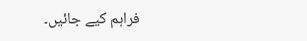فراہم کیے جائیں۔